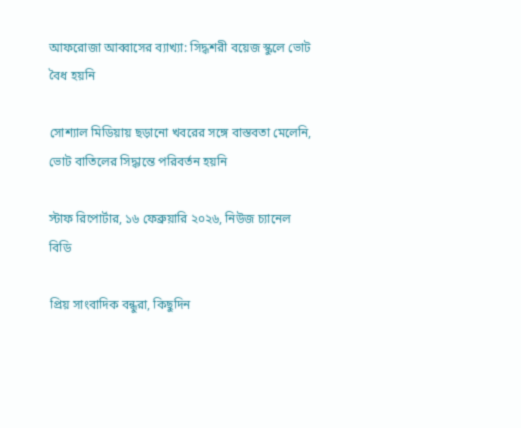আফরোজা আব্বাসের ব্যাখ্যা: সিদ্ধশরী বয়েজ স্কুলে ভোট বৈধ হয়নি

সোশ্যাল মিডিয়ায় ছড়ানো খবরের সঙ্গে বাস্তবতা মেলেনি, ভোট বাতিলের সিদ্ধান্তে পরিবর্তন হয়নি

স্টাফ রিপোর্টার, ১৬ ফেব্রুয়ারি ২০২৬, নিউজ চ্যানেল বিডি

প্রিয় সাংবাদিক বন্ধুরা, কিছুদিন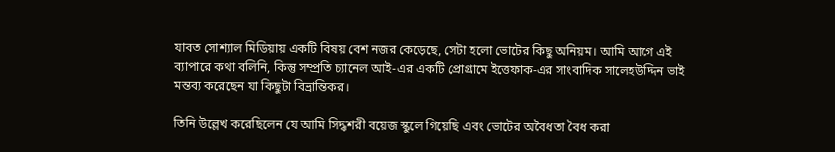যাবত সোশ্যাল মিডিয়ায় একটি বিষয় বেশ নজর কেড়েছে, সেটা হলো ভোটের কিছু অনিয়ম। আমি আগে এই ব্যাপারে কথা বলিনি, কিন্তু সম্প্রতি চ্যানেল আই-এর একটি প্রোগ্রামে ইত্তেফাক-এর সাংবাদিক সালেহউদ্দিন ভাই মন্তব্য করেছেন যা কিছুটা বিভ্রান্তিকর।

তিনি উল্লেখ করেছিলেন যে আমি সিদ্ধশরী বয়েজ স্কুলে গিয়েছি এবং ভোটের অবৈধতা বৈধ করা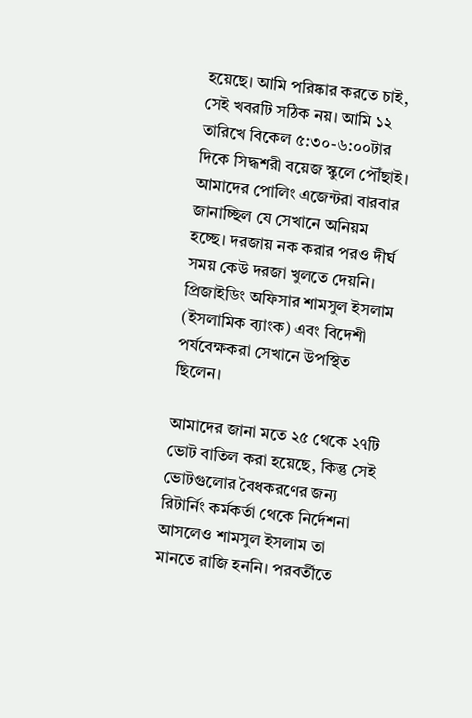হয়েছে। আমি পরিষ্কার করতে চাই, সেই খবরটি সঠিক নয়। আমি ১২ তারিখে বিকেল ৫:৩০-৬:০০টার দিকে সিদ্ধশরী বয়েজ স্কুলে পৌঁছাই। আমাদের পোলিং এজেন্টরা বারবার জানাচ্ছিল যে সেখানে অনিয়ম হচ্ছে। দরজায় নক করার পরও দীর্ঘ সময় কেউ দরজা খুলতে দেয়নি। প্রিজাইডিং অফিসার শামসুল ইসলাম (ইসলামিক ব্যাংক) এবং বিদেশী পর্যবেক্ষকরা সেখানে উপস্থিত ছিলেন।

আমাদের জানা মতে ২৫ থেকে ২৭টি ভোট বাতিল করা হয়েছে, কিন্তু সেই ভোটগুলোর বৈধকরণের জন্য রিটার্নিং কর্মকর্তা থেকে নির্দেশনা আসলেও শামসুল ইসলাম তা মানতে রাজি হননি। পরবর্তীতে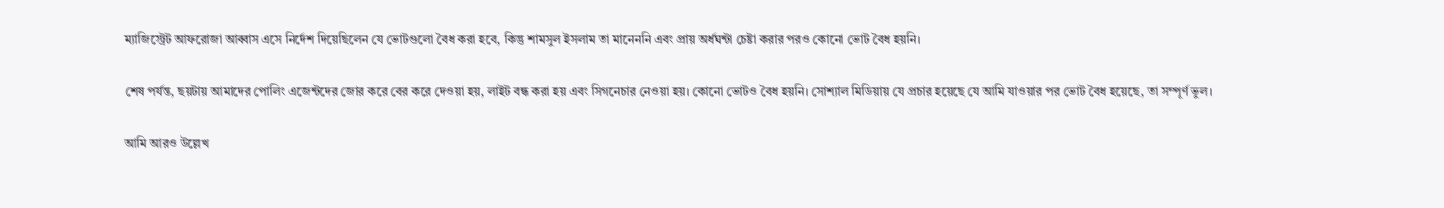ম্যাজিস্ট্রেট আফরোজা আব্বাস এসে নির্দেশ দিয়েছিলেন যে ভোটগুলো বৈধ করা হবে, কিন্তু শামসুল ইসলাম তা মানেননি এবং প্রায় অর্ধঘন্টা চেষ্টা করার পরও কোনো ভোট বৈধ হয়নি।

শেষ পর্যন্ত, ছয়টায় আমাদের পোলিং এজেন্টদের জোর করে বের করে দেওয়া হয়, লাইট বন্ধ করা হয় এবং সিগনেচার নেওয়া হয়। কোনো ভোটও বৈধ হয়নি। সোশ্যাল মিডিয়ায় যে প্রচার হয়েছে যে আমি যাওয়ার পর ভোট বৈধ হয়েছে, তা সম্পূর্ণ ভুল।

আমি আরও উল্লেখ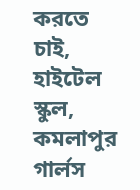করতে চাই, হাইটেল স্কুল, কমলাপুর গার্লস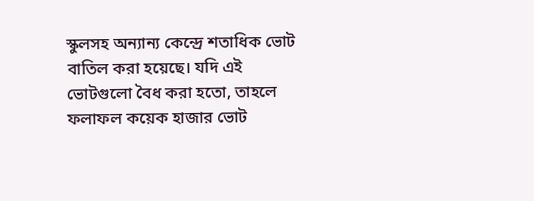স্কুলসহ অন্যান্য কেন্দ্রে শতাধিক ভোট বাতিল করা হয়েছে। যদি এই ভোটগুলো বৈধ করা হতো, তাহলে ফলাফল কয়েক হাজার ভোট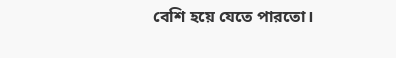বেশি হয়ে যেতে পারতো।